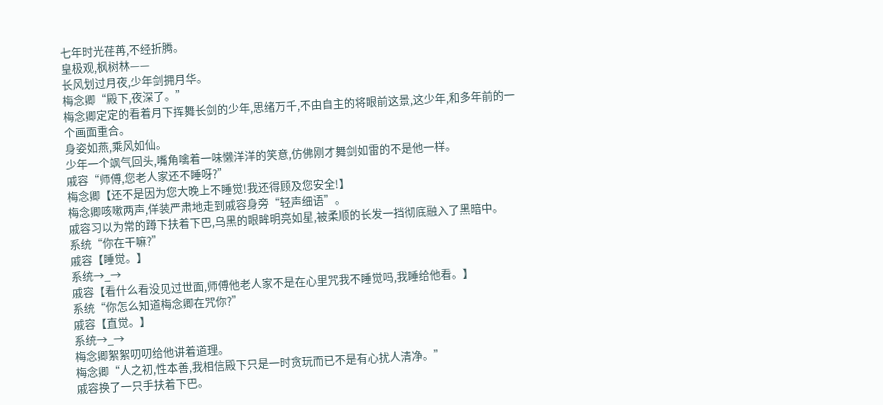七年时光荏苒,不经折腾。
皇极观,枫树林——
长风划过月夜,少年剑拥月华。
梅念卿“殿下,夜深了。”
梅念卿定定的看着月下挥舞长剑的少年,思绪万千,不由自主的将眼前这景,这少年,和多年前的一个画面重合。
身姿如燕,乘风如仙。
少年一个飒气回头,嘴角噙着一味懒洋洋的笑意,仿佛刚才舞剑如雷的不是他一样。
戚容“师傅,您老人家还不睡呀?”
梅念卿【还不是因为您大晚上不睡觉!我还得顾及您安全!】
梅念卿咳嗽两声,佯装严肃地走到戚容身旁“轻声细语”。
戚容习以为常的蹲下扶着下巴,乌黑的眼眸明亮如星,被柔顺的长发一挡彻底融入了黑暗中。
系统“你在干嘛?”
戚容【睡觉。】
系统→_→
戚容【看什么看没见过世面,师傅他老人家不是在心里咒我不睡觉吗,我睡给他看。】
系统“你怎么知道梅念卿在咒你?”
戚容【直觉。】
系统→_→
梅念卿絮絮叨叨给他讲着道理。
梅念卿“人之初,性本善,我相信殿下只是一时贪玩而已不是有心扰人清净。”
戚容换了一只手扶着下巴。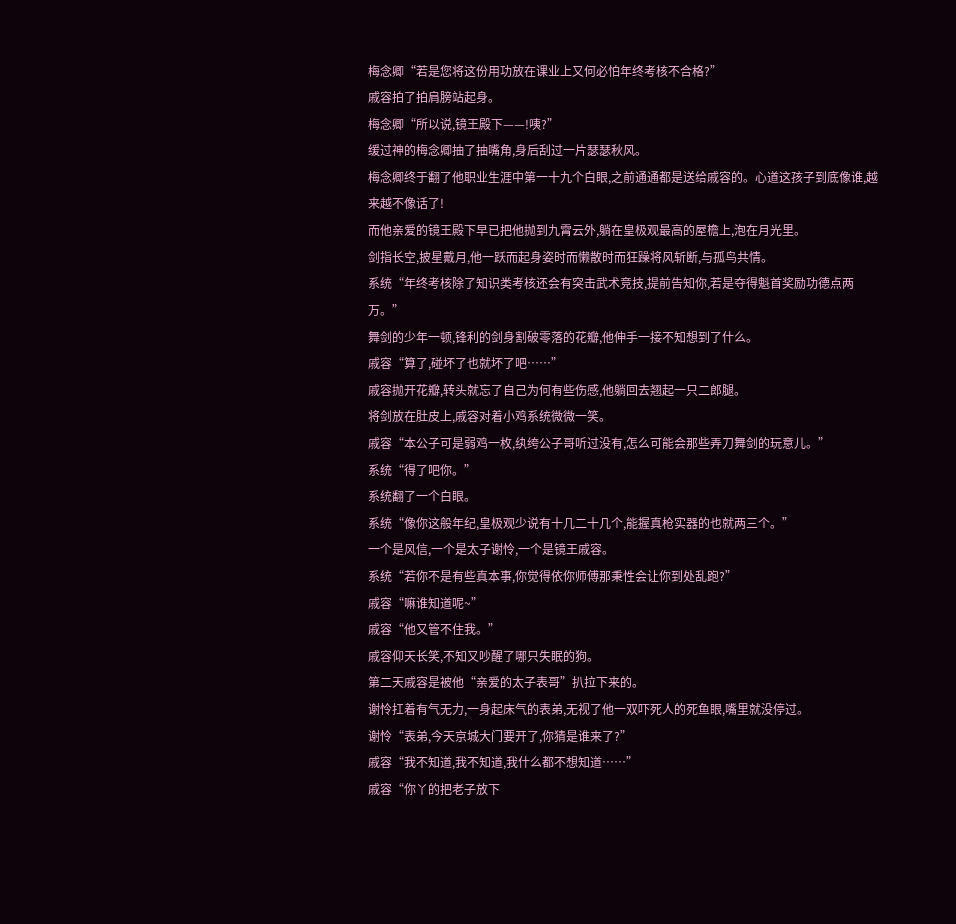梅念卿“若是您将这份用功放在课业上又何必怕年终考核不合格?”
戚容拍了拍肩膀站起身。
梅念卿“所以说,镜王殿下——!咦?”
缓过神的梅念卿抽了抽嘴角,身后刮过一片瑟瑟秋风。
梅念卿终于翻了他职业生涯中第一十九个白眼,之前通通都是送给戚容的。心道这孩子到底像谁,越来越不像话了!
而他亲爱的镜王殿下早已把他抛到九霄云外,躺在皇极观最高的屋檐上,泡在月光里。
剑指长空,披星戴月,他一跃而起身姿时而懒散时而狂躁将风斩断,与孤鸟共情。
系统“年终考核除了知识类考核还会有突击武术竞技,提前告知你,若是夺得魁首奖励功德点两万。”
舞剑的少年一顿,锋利的剑身割破零落的花瓣,他伸手一接不知想到了什么。
戚容“算了,碰坏了也就坏了吧……”
戚容抛开花瓣,转头就忘了自己为何有些伤感,他躺回去翘起一只二郎腿。
将剑放在肚皮上,戚容对着小鸡系统微微一笑。
戚容“本公子可是弱鸡一枚,纨绔公子哥听过没有,怎么可能会那些弄刀舞剑的玩意儿。”
系统“得了吧你。”
系统翻了一个白眼。
系统“像你这般年纪,皇极观少说有十几二十几个,能握真枪实器的也就两三个。”
一个是风信,一个是太子谢怜,一个是镜王戚容。
系统“若你不是有些真本事,你觉得依你师傅那秉性会让你到处乱跑?”
戚容“嘛谁知道呢~”
戚容“他又管不住我。”
戚容仰天长笑,不知又吵醒了哪只失眠的狗。
第二天戚容是被他“亲爱的太子表哥”扒拉下来的。
谢怜扛着有气无力,一身起床气的表弟,无视了他一双吓死人的死鱼眼,嘴里就没停过。
谢怜“表弟,今天京城大门要开了,你猜是谁来了?”
戚容“我不知道,我不知道,我什么都不想知道……”
戚容“你丫的把老子放下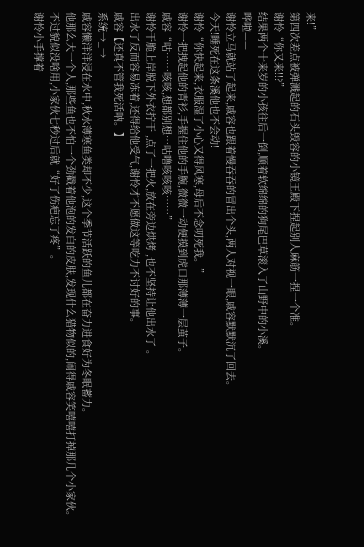来!”
第四次差点被弹溅起的石头毁容的小镜王殿下捏起别人麻筋一捏一个准。
谢怜“你又来!!?”
结果两个十来岁的小孩往后一倒,顺着软绵绵的狗尾巴草滚入了山野中的小溪。
哗啦——
谢怜立马就站了起来,戚容也跟着慢吞吞的冒出个头,两人对视一眼,戚容默默沉了回去。
今天!睡死在这条溪他也不会动!
谢怜“你快起来,衣服湿了小心又得风寒,母后不念叨死我。”
谢怜一把拽起他的青衫,手握住他的手腕,微微一动便摸到虎口那薄薄一层茧子。
戚容“咕……咳咳,想都别想…咕噜咳咳咳……”
谢怜干脆上岸脱下外衣拧干 ,点了一把火,放在旁边烘烤 ,也不坚持让他出水了 。
出水了反而容易冻着,还得给他受气,谢怜才不愿做这等吃力不讨好的事。
戚容【还真不管我死活呐。】
系统→_→
戚容懒洋洋浸在水中,秋水薄寒鱼类却不少,这个季节活跃的鱼儿都在奋力进食好为冬眠蓄力。
他那么大一个人,那些鱼也不怕一个劲戳着他泡的发白的皮肤,发现什么猎物似的,闹得戚容笑嘻嘻打掉那几个小家伙。
不过貌似没啥用,小家伙七秒过后就“好了伤疤忘了疼”。
谢怜小手撑着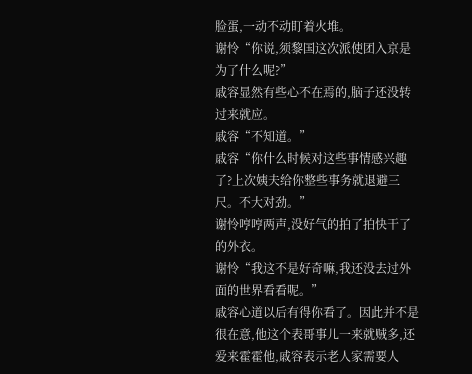脸蛋,一动不动盯着火堆。
谢怜“你说,须黎国这次派使团入京是为了什么呢?”
戚容显然有些心不在焉的,脑子还没转过来就应。
戚容“不知道。”
戚容“你什么时候对这些事情感兴趣了?上次姨夫给你整些事务就退避三尺。不大对劲。”
谢怜哼哼两声,没好气的拍了拍快干了的外衣。
谢怜“我这不是好奇嘛,我还没去过外面的世界看看呢。”
戚容心道以后有得你看了。因此并不是很在意,他这个表哥事儿一来就贼多,还爱来霍霍他,戚容表示老人家需要人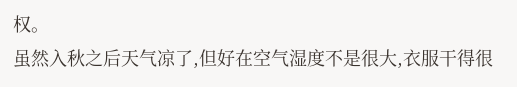权。
虽然入秋之后天气凉了,但好在空气湿度不是很大,衣服干得很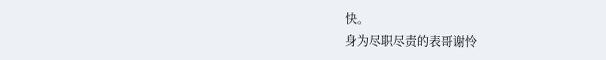快。
身为尽职尽责的表哥谢怜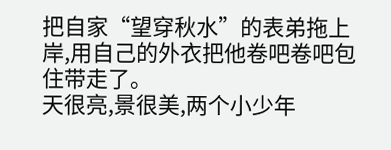把自家“望穿秋水”的表弟拖上岸,用自己的外衣把他卷吧卷吧包住带走了。
天很亮,景很美,两个小少年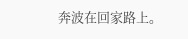奔波在回家路上。